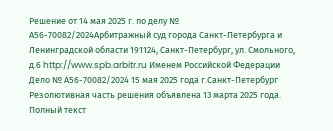Решение от 14 мая 2025 г. по делу № А56-70082/2024Арбитражный суд города Санкт-Петербурга и Ленинградской области 191124, Санкт-Петербург, ул. Смольного, д.6 http://www.spb.arbitr.ru Именем Российской Федерации Дело № А56-70082/2024 15 мая 2025 года г.Санкт-Петербург Резолютивная часть решения объявлена 13 марта 2025 года. Полный текст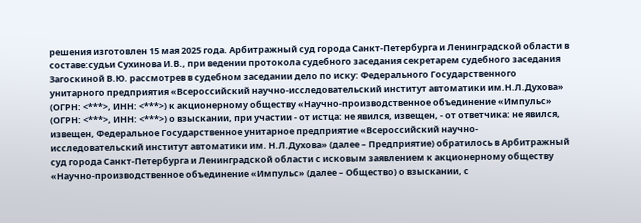решения изготовлен 15 мая 2025 года. Арбитражный суд города Санкт-Петербурга и Ленинградской области в составе:судьи Сухинова И.В., при ведении протокола судебного заседания секретарем судебного заседания Загоскиной В.Ю. рассмотрев в судебном заседании дело по иску: Федерального Государственного унитарного предприятия «Всероссийский научно-исследовательский институт автоматики им.Н.Л.Духова» (ОГРН: <***>, ИНН: <***>) к акционерному обществу «Научно-производственное объединение «Импульс» (ОГРН: <***>, ИНН: <***>) о взыскании, при участии - от истца: не явился, извещен, - от ответчика: не явился, извещен, Федеральное Государственное унитарное предприятие «Всероссийский научно-исследовательский институт автоматики им. Н.Л.Духова» (далее – Предприятие) обратилось в Арбитражный суд города Санкт-Петербурга и Ленинградской области с исковым заявлением к акционерному обществу «Научно-производственное объединение «Импульс» (далее – Общество) о взыскании, с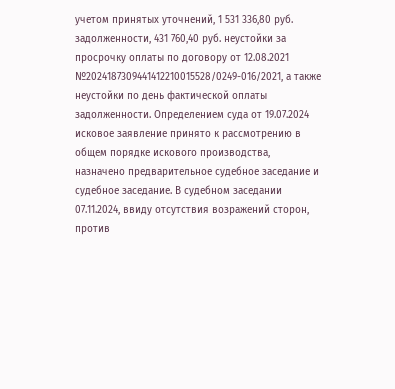учетом принятых уточнений, 1 531 336,80 руб. задолженности, 431 760,40 руб. неустойки за просрочку оплаты по договору от 12.08.2021 №2024187309441412210015528/0249-016/2021, а также неустойки по день фактической оплаты задолженности. Определением суда от 19.07.2024 исковое заявление принято к рассмотрению в общем порядке искового производства, назначено предварительное судебное заседание и судебное заседание. В судебном заседании 07.11.2024, ввиду отсутствия возражений сторон, против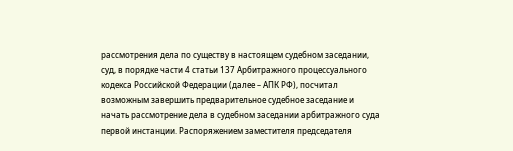рассмотрения дела по существу в настоящем судебном заседании, суд, в порядке части 4 статьи 137 Арбитражного процессуального кодекса Российской Федерации (далее – АПК РФ), посчитал возможным завершить предварительное судебное заседание и начать рассмотрение дела в судебном заседании арбитражного суда первой инстанции. Распоряжением заместителя председателя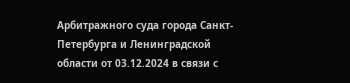Арбитражного суда города Санкт-Петербурга и Ленинградской области от 03.12.2024 в связи с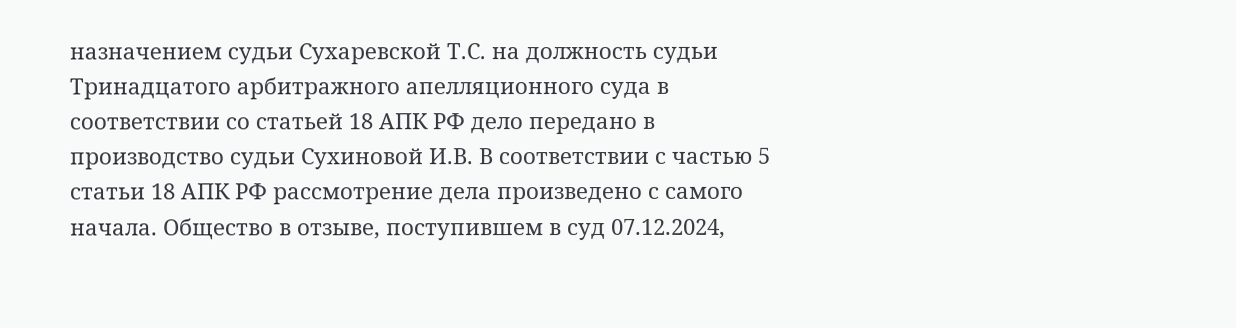назначением судьи Сухаревской Т.С. на должность судьи Тринадцатого арбитражного апелляционного суда в соответствии со статьей 18 АПК РФ дело передано в производство судьи Сухиновой И.В. В соответствии с частью 5 статьи 18 АПК РФ рассмотрение дела произведено с самого начала. Общество в отзыве, поступившем в суд 07.12.2024,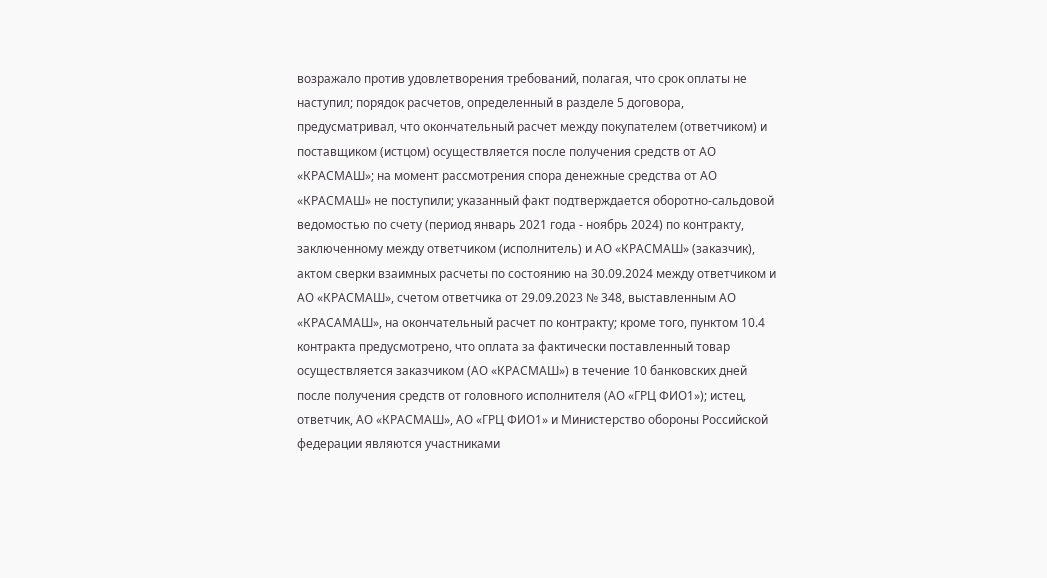возражало против удовлетворения требований, полагая, что срок оплаты не наступил; порядок расчетов, определенный в разделе 5 договора, предусматривал, что окончательный расчет между покупателем (ответчиком) и поставщиком (истцом) осуществляется после получения средств от АО «КРАСМАШ»; на момент рассмотрения спора денежные средства от АО «КРАСМАШ» не поступили; указанный факт подтверждается оборотно-сальдовой ведомостью по счету (период январь 2021 года - ноябрь 2024) по контракту, заключенному между ответчиком (исполнитель) и АО «КРАСМАШ» (заказчик), актом сверки взаимных расчеты по состоянию на 30.09.2024 между ответчиком и АО «КРАСМАШ», счетом ответчика от 29.09.2023 № 348, выставленным АО «КРАСАМАШ», на окончательный расчет по контракту; кроме того, пунктом 10.4 контракта предусмотрено, что оплата за фактически поставленный товар осуществляется заказчиком (АО «КРАСМАШ») в течение 10 банковских дней после получения средств от головного исполнителя (АО «ГРЦ ФИО1»); истец, ответчик, АО «КРАСМАШ», АО «ГРЦ ФИО1» и Министерство обороны Российской федерации являются участниками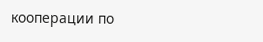кооперации по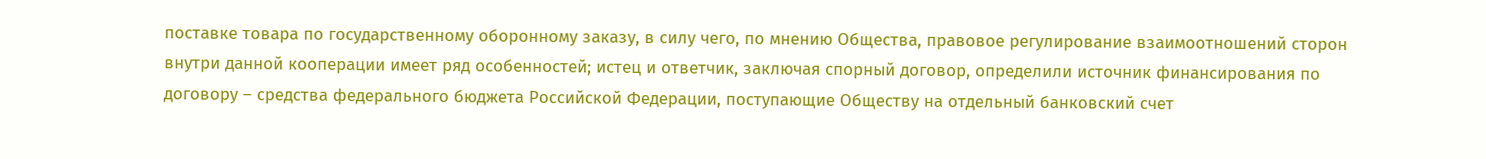поставке товара по государственному оборонному заказу, в силу чего, по мнению Общества, правовое регулирование взаимоотношений сторон внутри данной кооперации имеет ряд особенностей; истец и ответчик, заключая спорный договор, определили источник финансирования по договору – средства федерального бюджета Российской Федерации, поступающие Обществу на отдельный банковский счет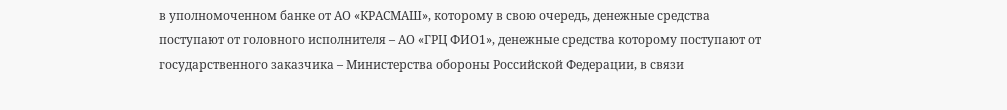в уполномоченном банке от АО «КРАСМАШ», которому в свою очередь, денежные средства поступают от головного исполнителя – АО «ГРЦ ФИО1», денежные средства которому поступают от государственного заказчика – Министерства обороны Российской Федерации, в связи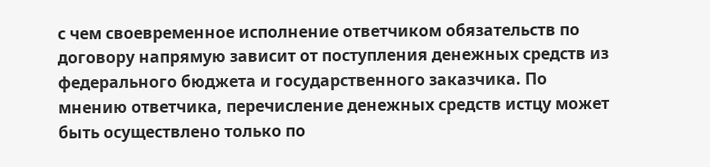с чем своевременное исполнение ответчиком обязательств по договору напрямую зависит от поступления денежных средств из федерального бюджета и государственного заказчика. По мнению ответчика, перечисление денежных средств истцу может быть осуществлено только по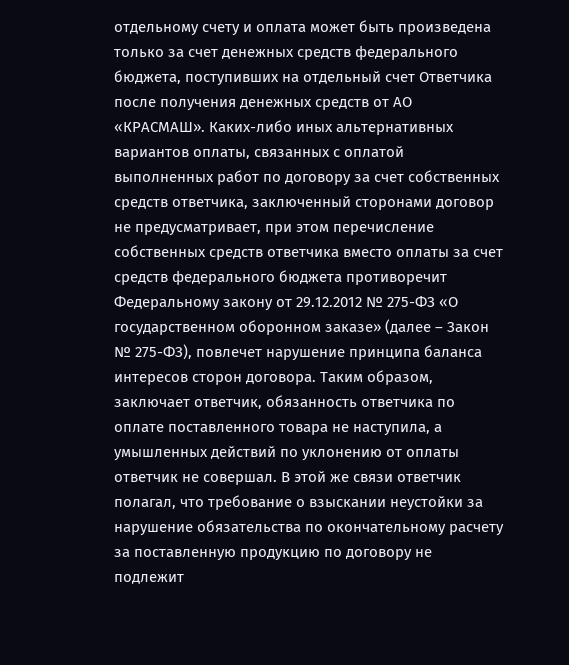отдельному счету и оплата может быть произведена только за счет денежных средств федерального бюджета, поступивших на отдельный счет Ответчика после получения денежных средств от АО «КРАСМАШ». Каких-либо иных альтернативных вариантов оплаты, связанных с оплатой выполненных работ по договору за счет собственных средств ответчика, заключенный сторонами договор не предусматривает, при этом перечисление собственных средств ответчика вместо оплаты за счет средств федерального бюджета противоречит Федеральному закону от 29.12.2012 № 275-ФЗ «О государственном оборонном заказе» (далее – Закон № 275-ФЗ), повлечет нарушение принципа баланса интересов сторон договора. Таким образом, заключает ответчик, обязанность ответчика по оплате поставленного товара не наступила, а умышленных действий по уклонению от оплаты ответчик не совершал. В этой же связи ответчик полагал, что требование о взыскании неустойки за нарушение обязательства по окончательному расчету за поставленную продукцию по договору не подлежит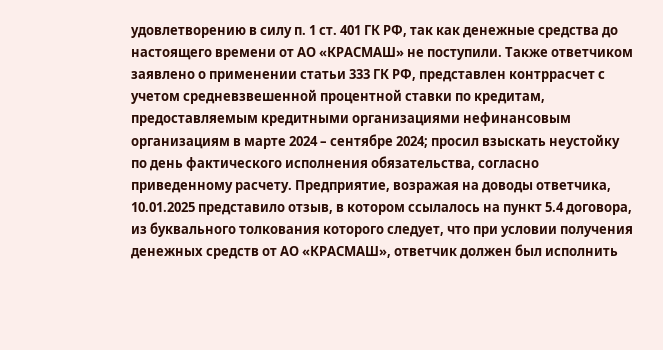удовлетворению в силу п. 1 ст. 401 ГК РФ, так как денежные средства до настоящего времени от АО «КРАСМАШ» не поступили. Также ответчиком заявлено о применении статьи 333 ГК РФ, представлен контррасчет с учетом средневзвешенной процентной ставки по кредитам, предоставляемым кредитными организациями нефинансовым организациям в марте 2024 – сентябре 2024; просил взыскать неустойку по день фактического исполнения обязательства, согласно приведенному расчету. Предприятие, возражая на доводы ответчика, 10.01.2025 представило отзыв, в котором ссылалось на пункт 5.4 договора, из буквального толкования которого следует, что при условии получения денежных средств от АО «КРАСМАШ», ответчик должен был исполнить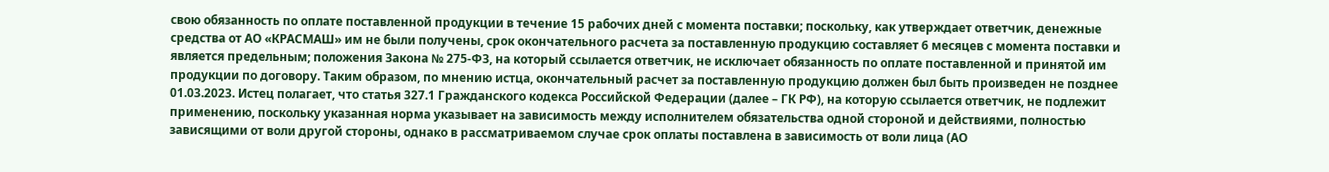свою обязанность по оплате поставленной продукции в течение 15 рабочих дней с момента поставки; поскольку, как утверждает ответчик, денежные средства от АО «КРАСМАШ» им не были получены, срок окончательного расчета за поставленную продукцию составляет 6 месяцев с момента поставки и является предельным; положения Закона № 275-ФЗ, на который ссылается ответчик, не исключает обязанность по оплате поставленной и принятой им продукции по договору. Таким образом, по мнению истца, окончательный расчет за поставленную продукцию должен был быть произведен не позднее 01.03.2023. Истец полагает, что статья 327.1 Гражданского кодекса Российской Федерации (далее – ГК РФ), на которую ссылается ответчик, не подлежит применению, поскольку указанная норма указывает на зависимость между исполнителем обязательства одной стороной и действиями, полностью зависящими от воли другой стороны, однако в рассматриваемом случае срок оплаты поставлена в зависимость от воли лица (АО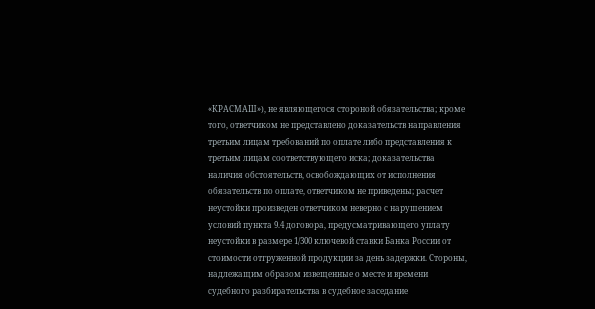«КРАСМАШ»), не являющегося стороной обязательства; кроме того, ответчиком не представлено доказательств направления третьим лицам требований по оплате либо представления к третьим лицам соответствующего иска; доказательства наличия обстоятельств, освобождающих от исполнения обязательств по оплате, ответчиком не приведены; расчет неустойки произведен ответчиком неверно с нарушением условий пункта 9.4 договора, предусматривающего уплату неустойки в размере 1/300 ключевой ставки Банка России от стоимости отгруженной продукции за день задержки. Стороны, надлежащим образом извещенные о месте и времени судебного разбирательства в судебное заседание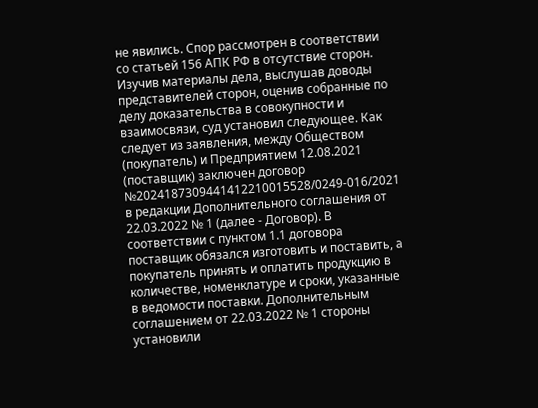не явились. Спор рассмотрен в соответствии со статьей 156 АПК РФ в отсутствие сторон. Изучив материалы дела, выслушав доводы представителей сторон, оценив собранные по делу доказательства в совокупности и взаимосвязи, суд установил следующее. Как следует из заявления, между Обществом (покупатель) и Предприятием 12.08.2021 (поставщик) заключен договор №2024187309441412210015528/0249-016/2021 в редакции Дополнительного соглашения от 22.03.2022 № 1 (далее - Договор). В соответствии с пунктом 1.1 договора поставщик обязался изготовить и поставить, а покупатель принять и оплатить продукцию в количестве, номенклатуре и сроки, указанные в ведомости поставки. Дополнительным соглашением от 22.03.2022 № 1 стороны установили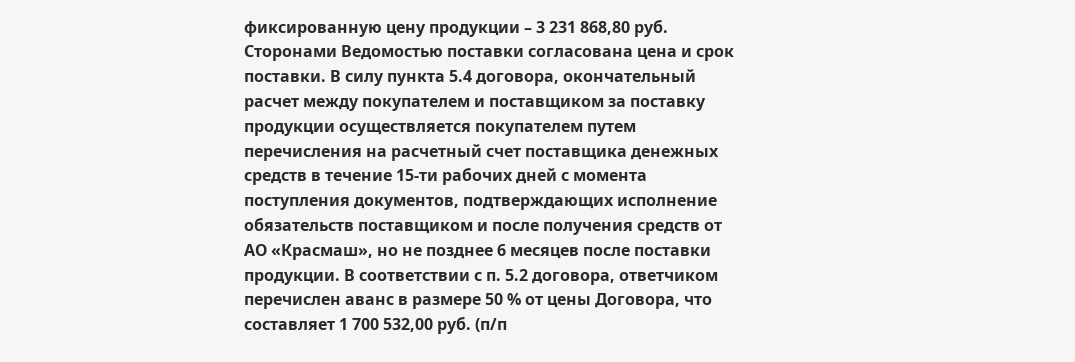фиксированную цену продукции – 3 231 868,80 руб. Сторонами Ведомостью поставки согласована цена и срок поставки. В силу пункта 5.4 договора, окончательный расчет между покупателем и поставщиком за поставку продукции осуществляется покупателем путем перечисления на расчетный счет поставщика денежных средств в течение 15-ти рабочих дней с момента поступления документов, подтверждающих исполнение обязательств поставщиком и после получения средств от АО «Красмаш», но не позднее 6 месяцев после поставки продукции. В соответствии с п. 5.2 договора, ответчиком перечислен аванс в размере 50 % от цены Договора, что составляет 1 700 532,00 руб. (п/п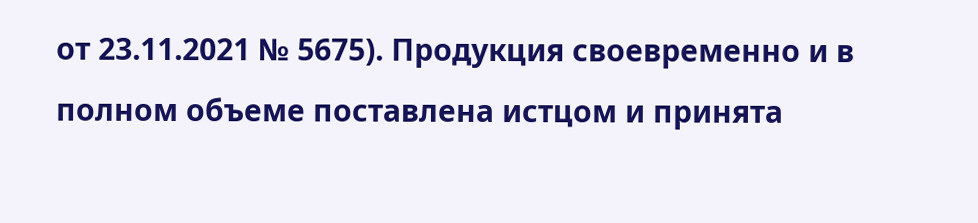от 23.11.2021 № 5675). Продукция своевременно и в полном объеме поставлена истцом и принята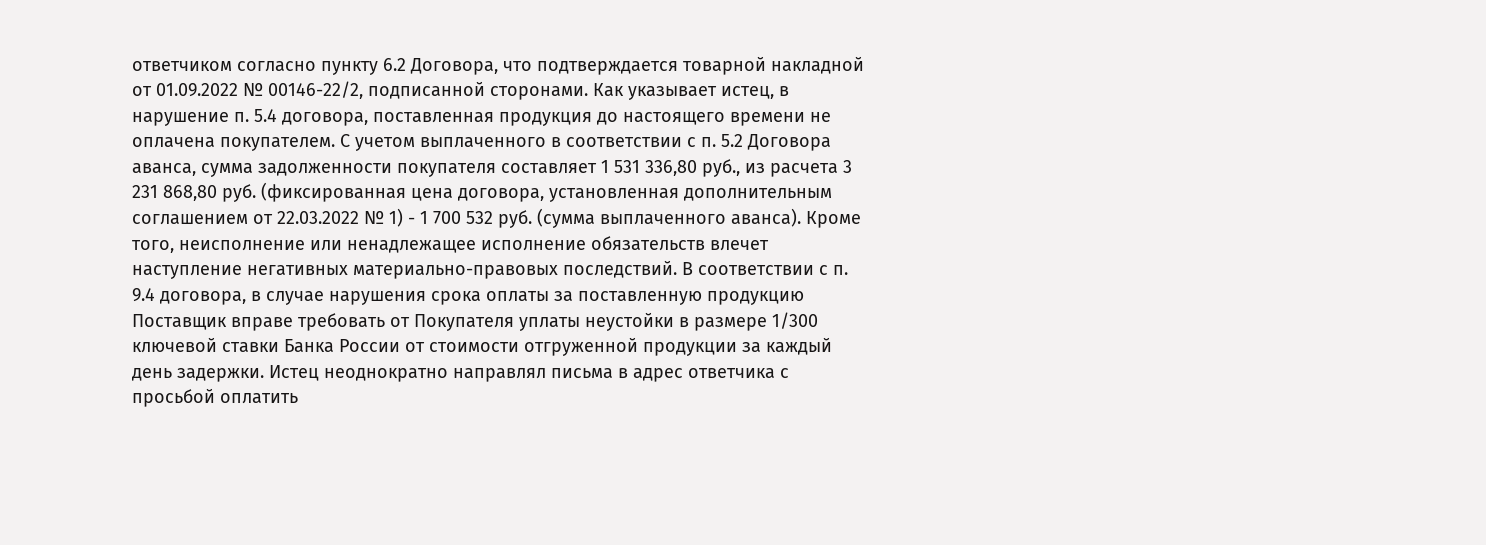ответчиком согласно пункту 6.2 Договора, что подтверждается товарной накладной от 01.09.2022 № 00146-22/2, подписанной сторонами. Как указывает истец, в нарушение п. 5.4 договора, поставленная продукция до настоящего времени не оплачена покупателем. С учетом выплаченного в соответствии с п. 5.2 Договора аванса, сумма задолженности покупателя составляет 1 531 336,80 руб., из расчета 3 231 868,80 руб. (фиксированная цена договора, установленная дополнительным соглашением от 22.03.2022 № 1) - 1 700 532 руб. (сумма выплаченного аванса). Кроме того, неисполнение или ненадлежащее исполнение обязательств влечет наступление негативных материально-правовых последствий. В соответствии с п. 9.4 договора, в случае нарушения срока оплаты за поставленную продукцию Поставщик вправе требовать от Покупателя уплаты неустойки в размере 1/300 ключевой ставки Банка России от стоимости отгруженной продукции за каждый день задержки. Истец неоднократно направлял письма в адрес ответчика с просьбой оплатить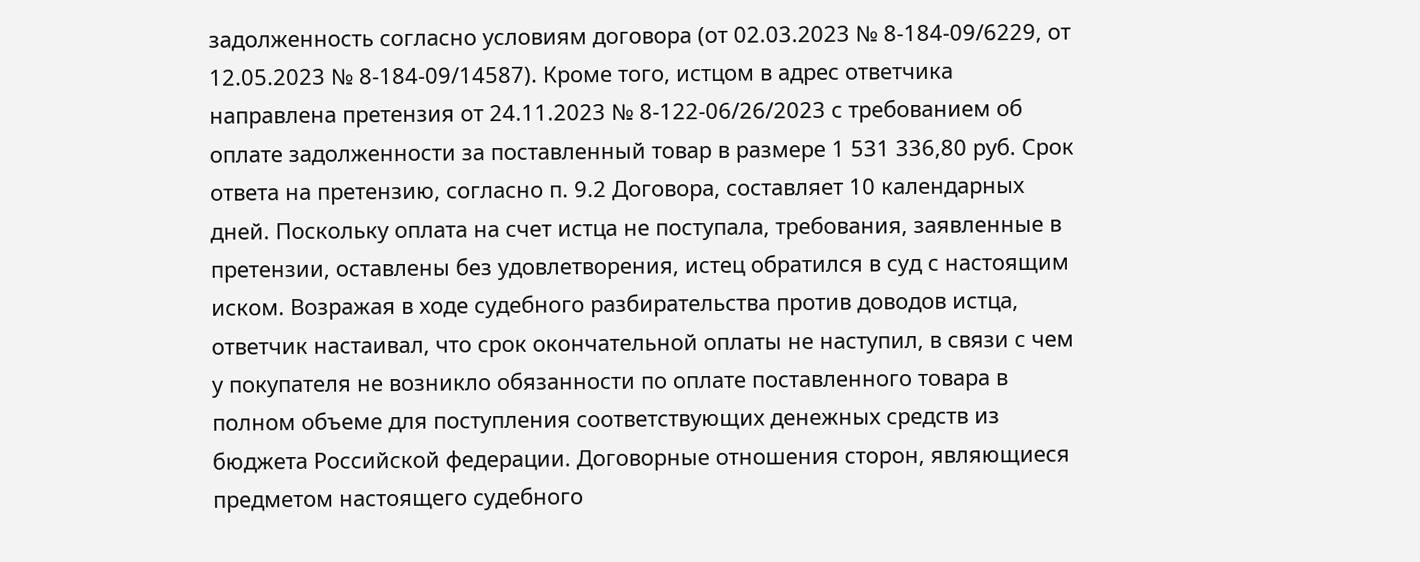задолженность согласно условиям договора (от 02.03.2023 № 8-184-09/6229, от 12.05.2023 № 8-184-09/14587). Кроме того, истцом в адрес ответчика направлена претензия от 24.11.2023 № 8-122-06/26/2023 с требованием об оплате задолженности за поставленный товар в размере 1 531 336,80 руб. Срок ответа на претензию, согласно п. 9.2 Договора, составляет 10 календарных дней. Поскольку оплата на счет истца не поступала, требования, заявленные в претензии, оставлены без удовлетворения, истец обратился в суд с настоящим иском. Возражая в ходе судебного разбирательства против доводов истца, ответчик настаивал, что срок окончательной оплаты не наступил, в связи с чем у покупателя не возникло обязанности по оплате поставленного товара в полном объеме для поступления соответствующих денежных средств из бюджета Российской федерации. Договорные отношения сторон, являющиеся предметом настоящего судебного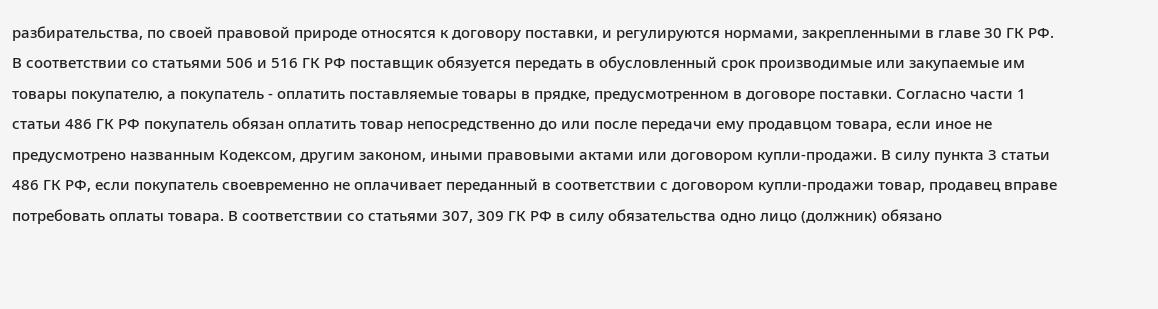разбирательства, по своей правовой природе относятся к договору поставки, и регулируются нормами, закрепленными в главе 30 ГК РФ. В соответствии со статьями 506 и 516 ГК РФ поставщик обязуется передать в обусловленный срок производимые или закупаемые им товары покупателю, а покупатель - оплатить поставляемые товары в прядке, предусмотренном в договоре поставки. Согласно части 1 статьи 486 ГК РФ покупатель обязан оплатить товар непосредственно до или после передачи ему продавцом товара, если иное не предусмотрено названным Кодексом, другим законом, иными правовыми актами или договором купли-продажи. В силу пункта 3 статьи 486 ГК РФ, если покупатель своевременно не оплачивает переданный в соответствии с договором купли-продажи товар, продавец вправе потребовать оплаты товара. В соответствии со статьями 307, 309 ГК РФ в силу обязательства одно лицо (должник) обязано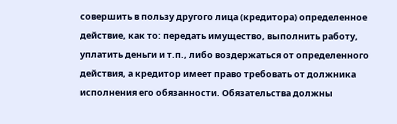совершить в пользу другого лица (кредитора) определенное действие, как то: передать имущество, выполнить работу, уплатить деньги и т.п., либо воздержаться от определенного действия, а кредитор имеет право требовать от должника исполнения его обязанности. Обязательства должны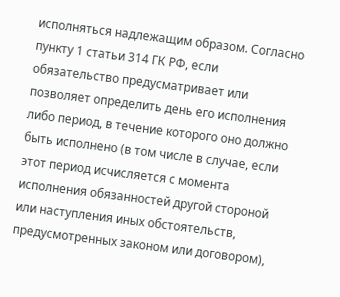исполняться надлежащим образом. Согласно пункту 1 статьи 314 ГК РФ, если обязательство предусматривает или позволяет определить день его исполнения либо период, в течение которого оно должно быть исполнено (в том числе в случае, если этот период исчисляется с момента исполнения обязанностей другой стороной или наступления иных обстоятельств, предусмотренных законом или договором),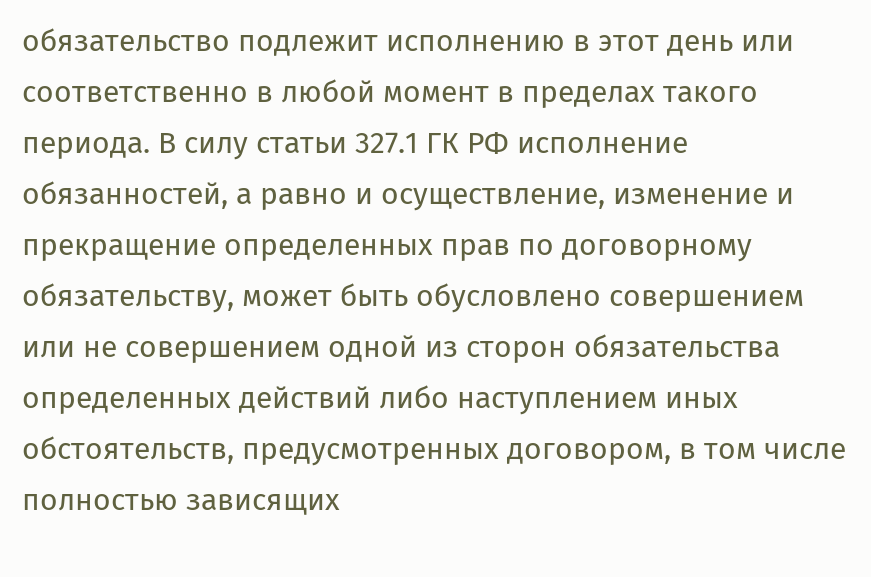обязательство подлежит исполнению в этот день или соответственно в любой момент в пределах такого периода. В силу статьи 327.1 ГК РФ исполнение обязанностей, а равно и осуществление, изменение и прекращение определенных прав по договорному обязательству, может быть обусловлено совершением или не совершением одной из сторон обязательства определенных действий либо наступлением иных обстоятельств, предусмотренных договором, в том числе полностью зависящих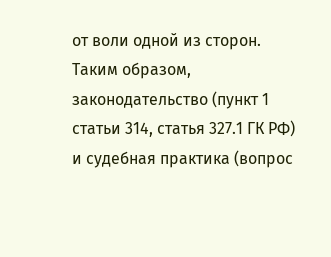от воли одной из сторон. Таким образом, законодательство (пункт 1 статьи 314, статья 327.1 ГК РФ) и судебная практика (вопрос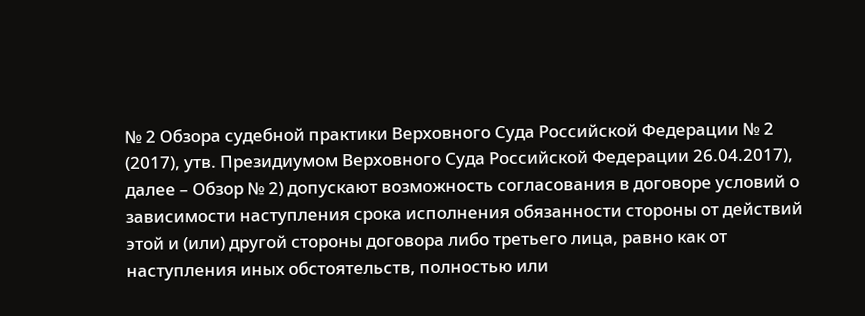№ 2 Обзора судебной практики Верховного Суда Российской Федерации № 2 (2017), утв. Президиумом Верховного Суда Российской Федерации 26.04.2017), далее – Обзор № 2) допускают возможность согласования в договоре условий о зависимости наступления срока исполнения обязанности стороны от действий этой и (или) другой стороны договора либо третьего лица, равно как от наступления иных обстоятельств, полностью или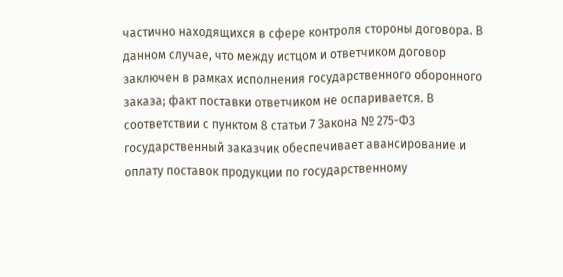частично находящихся в сфере контроля стороны договора. В данном случае, что между истцом и ответчиком договор заключен в рамках исполнения государственного оборонного заказа; факт поставки ответчиком не оспаривается. В соответствии с пунктом 8 статьи 7 Закона № 275-ФЗ государственный заказчик обеспечивает авансирование и оплату поставок продукции по государственному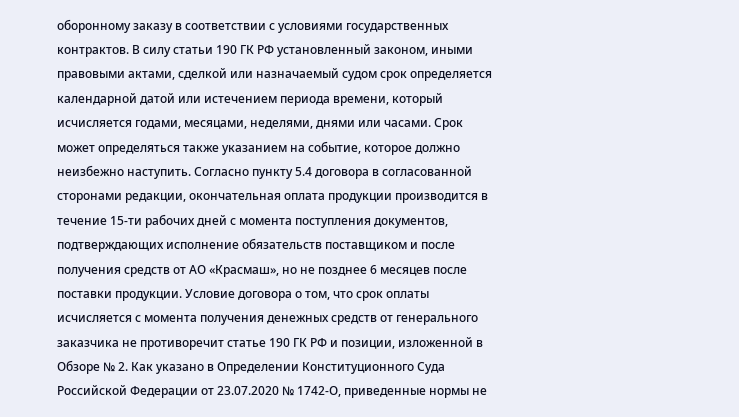оборонному заказу в соответствии с условиями государственных контрактов. В силу статьи 190 ГК РФ установленный законом, иными правовыми актами, сделкой или назначаемый судом срок определяется календарной датой или истечением периода времени, который исчисляется годами, месяцами, неделями, днями или часами. Срок может определяться также указанием на событие, которое должно неизбежно наступить. Согласно пункту 5.4 договора в согласованной сторонами редакции, окончательная оплата продукции производится в течение 15-ти рабочих дней с момента поступления документов, подтверждающих исполнение обязательств поставщиком и после получения средств от АО «Красмаш», но не позднее 6 месяцев после поставки продукции. Условие договора о том, что срок оплаты исчисляется с момента получения денежных средств от генерального заказчика не противоречит статье 190 ГК РФ и позиции, изложенной в Обзоре № 2. Как указано в Определении Конституционного Суда Российской Федерации от 23.07.2020 № 1742-О, приведенные нормы не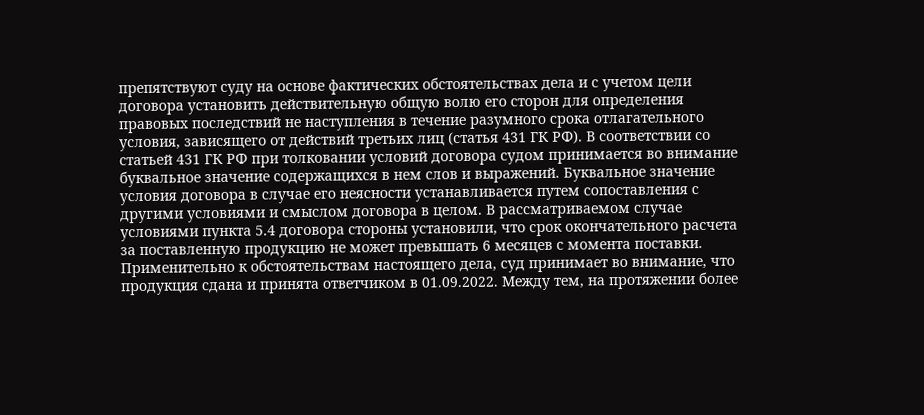препятствуют суду на основе фактических обстоятельствах дела и с учетом цели договора установить действительную общую волю его сторон для определения правовых последствий не наступления в течение разумного срока отлагательного условия, зависящего от действий третьих лиц (статья 431 ГК РФ). В соответствии со статьей 431 ГК РФ при толковании условий договора судом принимается во внимание буквальное значение содержащихся в нем слов и выражений. Буквальное значение условия договора в случае его неясности устанавливается путем сопоставления с другими условиями и смыслом договора в целом. В рассматриваемом случае условиями пункта 5.4 договора стороны установили, что срок окончательного расчета за поставленную продукцию не может превышать 6 месяцев с момента поставки. Применительно к обстоятельствам настоящего дела, суд принимает во внимание, что продукция сдана и принята ответчиком в 01.09.2022. Между тем, на протяжении более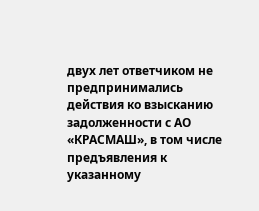двух лет ответчиком не предпринимались действия ко взысканию задолженности с АО «КРАСМАШ», в том числе предъявления к указанному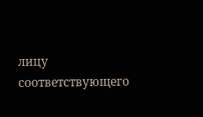лицу соответствующего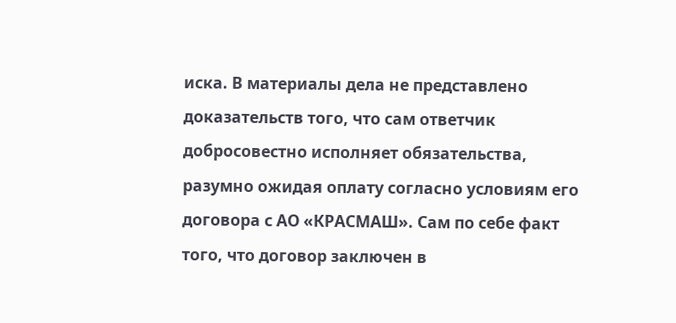иска. В материалы дела не представлено доказательств того, что сам ответчик добросовестно исполняет обязательства, разумно ожидая оплату согласно условиям его договора с АО «КРАСМАШ». Сам по себе факт того, что договор заключен в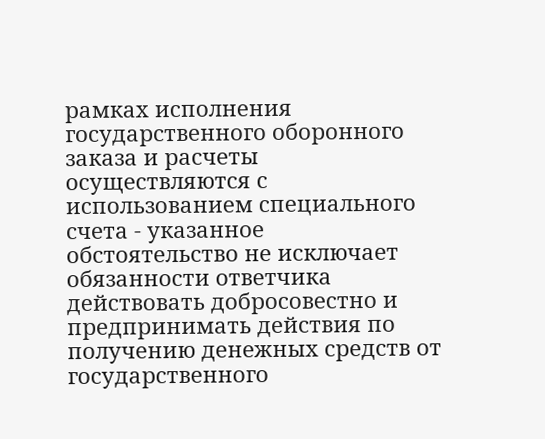рамках исполнения государственного оборонного заказа и расчеты осуществляются с использованием специального счета - указанное обстоятельство не исключает обязанности ответчика действовать добросовестно и предпринимать действия по получению денежных средств от государственного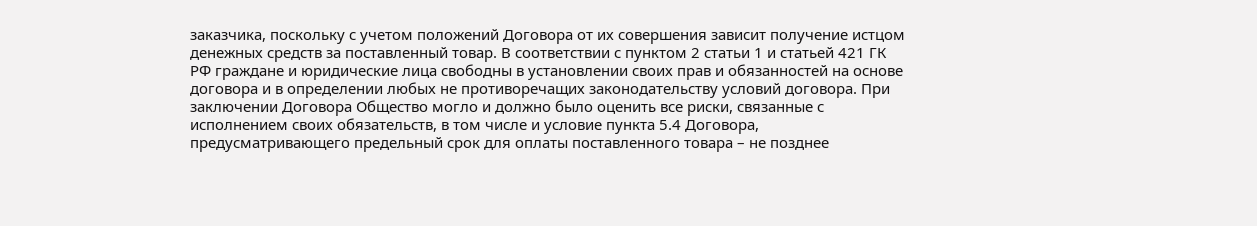заказчика, поскольку с учетом положений Договора от их совершения зависит получение истцом денежных средств за поставленный товар. В соответствии с пунктом 2 статьи 1 и статьей 421 ГК РФ граждане и юридические лица свободны в установлении своих прав и обязанностей на основе договора и в определении любых не противоречащих законодательству условий договора. При заключении Договора Общество могло и должно было оценить все риски, связанные с исполнением своих обязательств, в том числе и условие пункта 5.4 Договора, предусматривающего предельный срок для оплаты поставленного товара – не позднее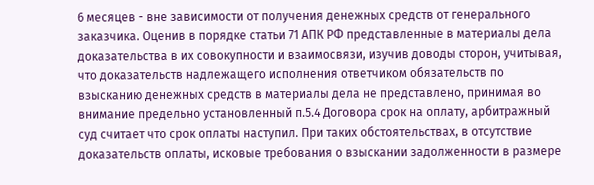6 месяцев - вне зависимости от получения денежных средств от генерального заказчика. Оценив в порядке статьи 71 АПК РФ представленные в материалы дела доказательства в их совокупности и взаимосвязи, изучив доводы сторон, учитывая, что доказательств надлежащего исполнения ответчиком обязательств по взысканию денежных средств в материалы дела не представлено, принимая во внимание предельно установленный п.5.4 Договора срок на оплату, арбитражный суд считает что срок оплаты наступил. При таких обстоятельствах, в отсутствие доказательств оплаты, исковые требования о взыскании задолженности в размере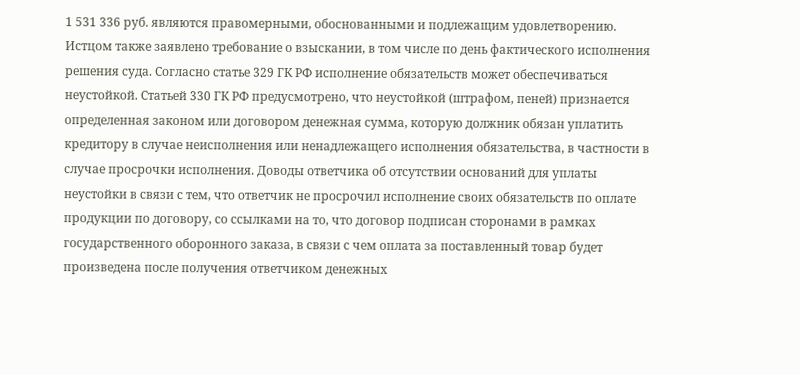1 531 336 руб. являются правомерными, обоснованными и подлежащим удовлетворению. Истцом также заявлено требование о взыскании, в том числе по день фактического исполнения решения суда. Согласно статье 329 ГК РФ исполнение обязательств может обеспечиваться неустойкой. Статьей 330 ГК РФ предусмотрено, что неустойкой (штрафом, пеней) признается определенная законом или договором денежная сумма, которую должник обязан уплатить кредитору в случае неисполнения или ненадлежащего исполнения обязательства, в частности в случае просрочки исполнения. Доводы ответчика об отсутствии оснований для уплаты неустойки в связи с тем, что ответчик не просрочил исполнение своих обязательств по оплате продукции по договору, со ссылками на то, что договор подписан сторонами в рамках государственного оборонного заказа, в связи с чем оплата за поставленный товар будет произведена после получения ответчиком денежных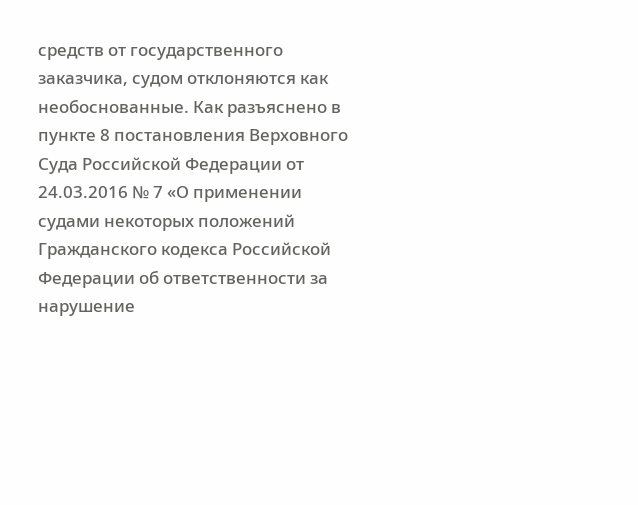средств от государственного заказчика, судом отклоняются как необоснованные. Как разъяснено в пункте 8 постановления Верховного Суда Российской Федерации от 24.03.2016 № 7 «О применении судами некоторых положений Гражданского кодекса Российской Федерации об ответственности за нарушение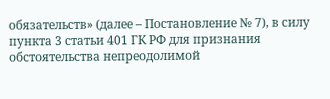обязательств» (далее – Постановление № 7), в силу пункта 3 статьи 401 ГК РФ для признания обстоятельства непреодолимой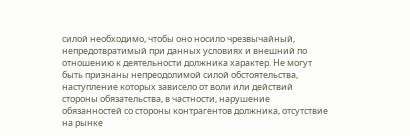силой необходимо, чтобы оно носило чрезвычайный, непредотвратимый при данных условиях и внешний по отношению к деятельности должника характер. Не могут быть признаны непреодолимой силой обстоятельства, наступление которых зависело от воли или действий стороны обязательства, в частности, нарушение обязанностей со стороны контрагентов должника, отсутствие на рынке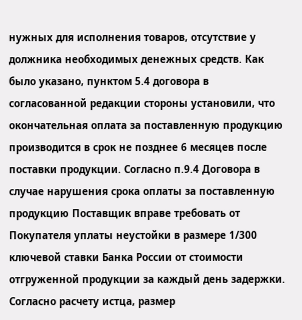нужных для исполнения товаров, отсутствие у должника необходимых денежных средств. Как было указано, пунктом 5.4 договора в согласованной редакции стороны установили, что окончательная оплата за поставленную продукцию производится в срок не позднее 6 месяцев после поставки продукции. Согласно п.9.4 Договора в случае нарушения срока оплаты за поставленную продукцию Поставщик вправе требовать от Покупателя уплаты неустойки в размере 1/300 ключевой ставки Банка России от стоимости отгруженной продукции за каждый день задержки. Согласно расчету истца, размер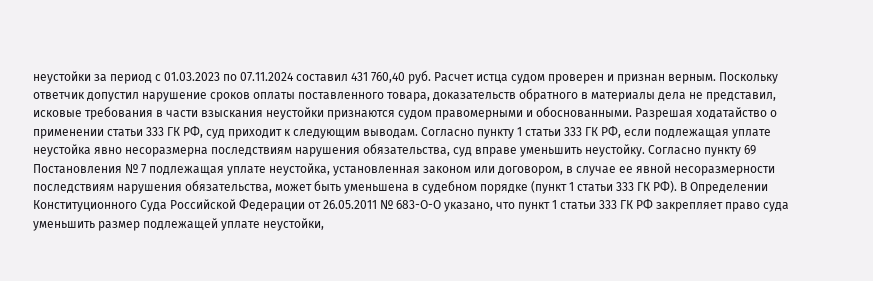неустойки за период с 01.03.2023 по 07.11.2024 составил 431 760,40 руб. Расчет истца судом проверен и признан верным. Поскольку ответчик допустил нарушение сроков оплаты поставленного товара, доказательств обратного в материалы дела не представил, исковые требования в части взыскания неустойки признаются судом правомерными и обоснованными. Разрешая ходатайство о применении статьи 333 ГК РФ, суд приходит к следующим выводам. Согласно пункту 1 статьи 333 ГК РФ, если подлежащая уплате неустойка явно несоразмерна последствиям нарушения обязательства, суд вправе уменьшить неустойку. Согласно пункту 69 Постановления № 7 подлежащая уплате неустойка, установленная законом или договором, в случае ее явной несоразмерности последствиям нарушения обязательства, может быть уменьшена в судебном порядке (пункт 1 статьи 333 ГК РФ). В Определении Конституционного Суда Российской Федерации от 26.05.2011 № 683-О-О указано, что пункт 1 статьи 333 ГК РФ закрепляет право суда уменьшить размер подлежащей уплате неустойки,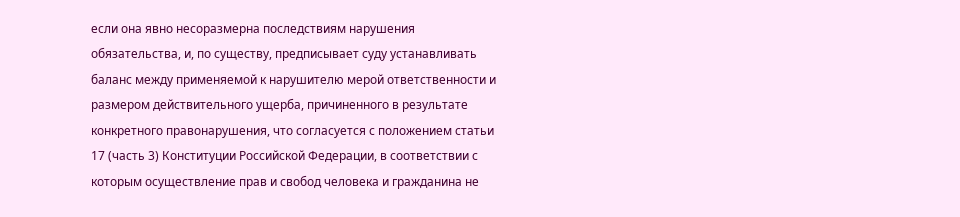если она явно несоразмерна последствиям нарушения обязательства, и, по существу, предписывает суду устанавливать баланс между применяемой к нарушителю мерой ответственности и размером действительного ущерба, причиненного в результате конкретного правонарушения, что согласуется с положением статьи 17 (часть 3) Конституции Российской Федерации, в соответствии с которым осуществление прав и свобод человека и гражданина не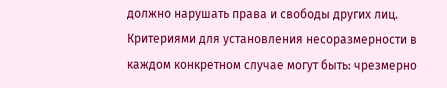должно нарушать права и свободы других лиц. Критериями для установления несоразмерности в каждом конкретном случае могут быть: чрезмерно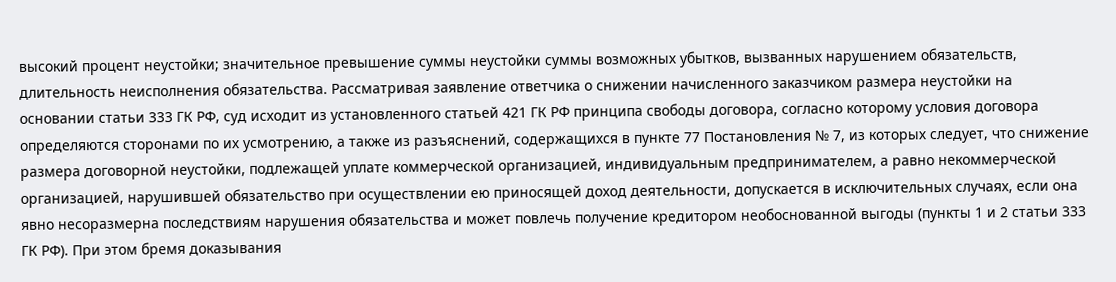высокий процент неустойки; значительное превышение суммы неустойки суммы возможных убытков, вызванных нарушением обязательств, длительность неисполнения обязательства. Рассматривая заявление ответчика о снижении начисленного заказчиком размера неустойки на основании статьи 333 ГК РФ, суд исходит из установленного статьей 421 ГК РФ принципа свободы договора, согласно которому условия договора определяются сторонами по их усмотрению, а также из разъяснений, содержащихся в пункте 77 Постановления № 7, из которых следует, что снижение размера договорной неустойки, подлежащей уплате коммерческой организацией, индивидуальным предпринимателем, а равно некоммерческой организацией, нарушившей обязательство при осуществлении ею приносящей доход деятельности, допускается в исключительных случаях, если она явно несоразмерна последствиям нарушения обязательства и может повлечь получение кредитором необоснованной выгоды (пункты 1 и 2 статьи 333 ГК РФ). При этом бремя доказывания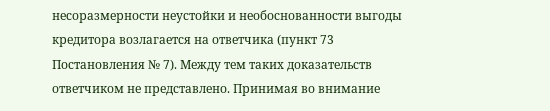несоразмерности неустойки и необоснованности выгоды кредитора возлагается на ответчика (пункт 73 Постановления № 7). Между тем таких доказательств ответчиком не представлено. Принимая во внимание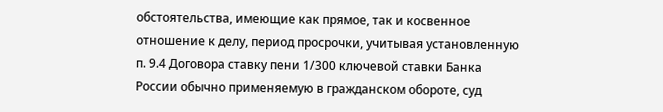обстоятельства, имеющие как прямое, так и косвенное отношение к делу, период просрочки, учитывая установленную п. 9.4 Договора ставку пени 1/300 ключевой ставки Банка России обычно применяемую в гражданском обороте, суд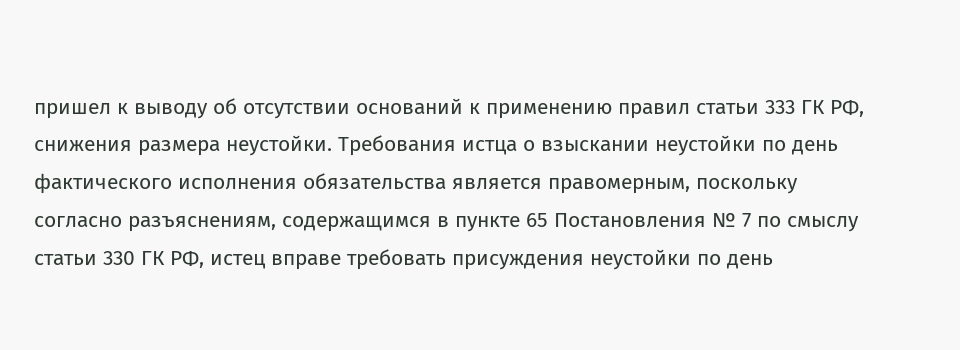пришел к выводу об отсутствии оснований к применению правил статьи 333 ГК РФ, снижения размера неустойки. Требования истца о взыскании неустойки по день фактического исполнения обязательства является правомерным, поскольку согласно разъяснениям, содержащимся в пункте 65 Постановления № 7 по смыслу статьи 330 ГК РФ, истец вправе требовать присуждения неустойки по день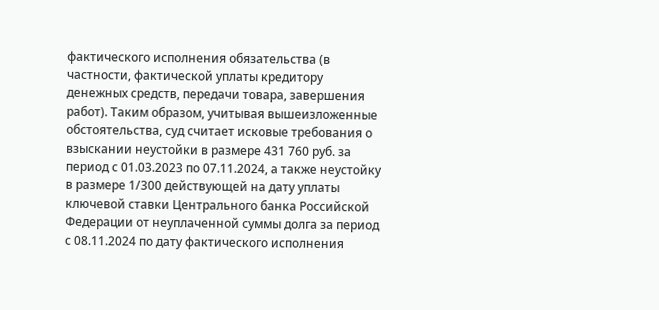фактического исполнения обязательства (в частности, фактической уплаты кредитору денежных средств, передачи товара, завершения работ). Таким образом, учитывая вышеизложенные обстоятельства, суд считает исковые требования о взыскании неустойки в размере 431 760 руб. за период с 01.03.2023 по 07.11.2024, а также неустойку в размере 1/300 действующей на дату уплаты ключевой ставки Центрального банка Российской Федерации от неуплаченной суммы долга за период с 08.11.2024 по дату фактического исполнения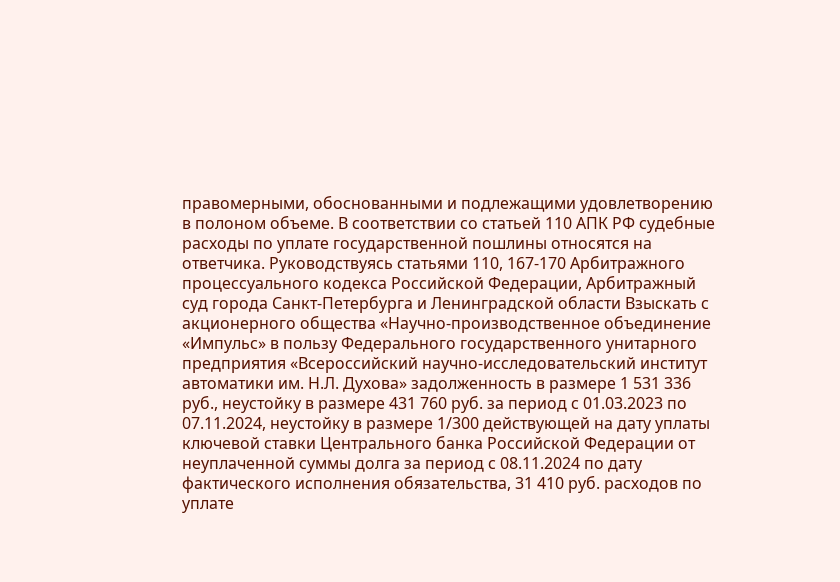правомерными, обоснованными и подлежащими удовлетворению в полоном объеме. В соответствии со статьей 110 АПК РФ судебные расходы по уплате государственной пошлины относятся на ответчика. Руководствуясь статьями 110, 167-170 Арбитражного процессуального кодекса Российской Федерации, Арбитражный суд города Санкт-Петербурга и Ленинградской области Взыскать с акционерного общества «Научно-производственное объединение «Импульс» в пользу Федерального государственного унитарного предприятия «Всероссийский научно-исследовательский институт автоматики им. Н.Л. Духова» задолженность в размере 1 531 336 руб., неустойку в размере 431 760 руб. за период с 01.03.2023 по 07.11.2024, неустойку в размере 1/300 действующей на дату уплаты ключевой ставки Центрального банка Российской Федерации от неуплаченной суммы долга за период с 08.11.2024 по дату фактического исполнения обязательства, 31 410 руб. расходов по уплате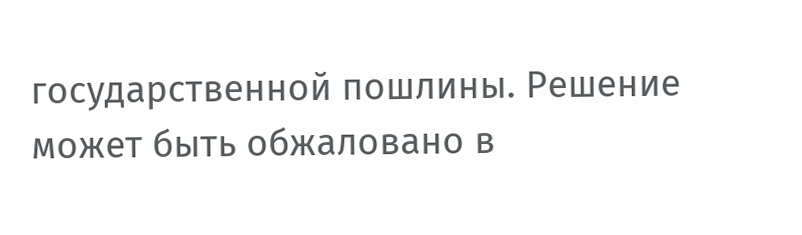государственной пошлины. Решение может быть обжаловано в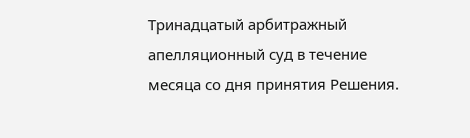Тринадцатый арбитражный апелляционный суд в течение месяца со дня принятия Решения.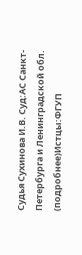Судья Сухинова И.В. Суд:АС Санкт-Петербурга и Ленинградской обл. (подробнее)Истцы:ФГУП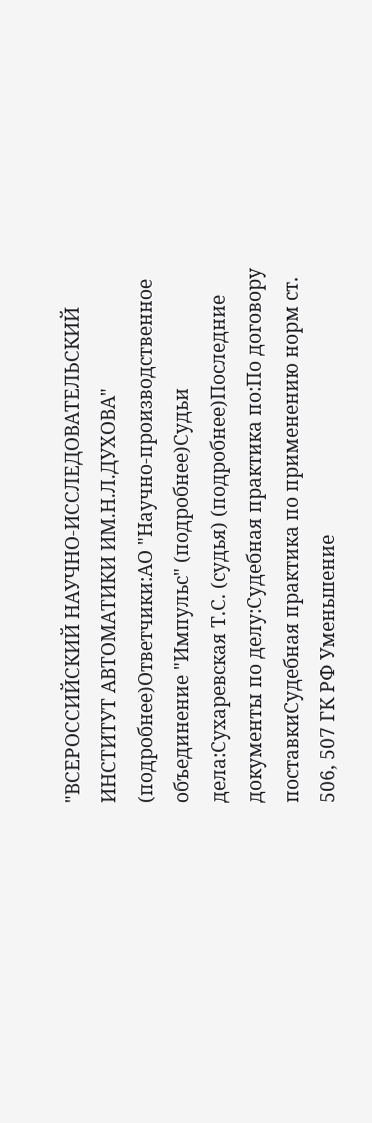"ВСЕРОССИЙСКИЙ НАУЧНО-ИССЛЕДОВАТЕЛЬСКИЙ ИНСТИТУТ АВТОМАТИКИ ИМ.Н.Л.ДУХОВА" (подробнее)Ответчики:АО "Научно-производственное объединение "Импульс" (подробнее)Судьи дела:Сухаревская Т.С. (судья) (подробнее)Последние документы по делу:Судебная практика по:По договору поставкиСудебная практика по применению норм ст. 506, 507 ГК РФ Уменьшение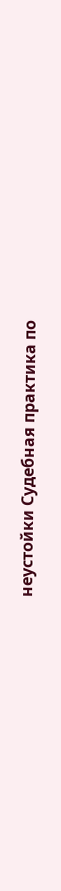неустойки Судебная практика по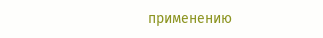применению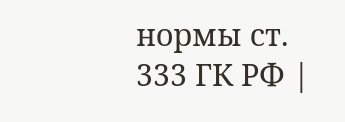нормы ст. 333 ГК РФ |